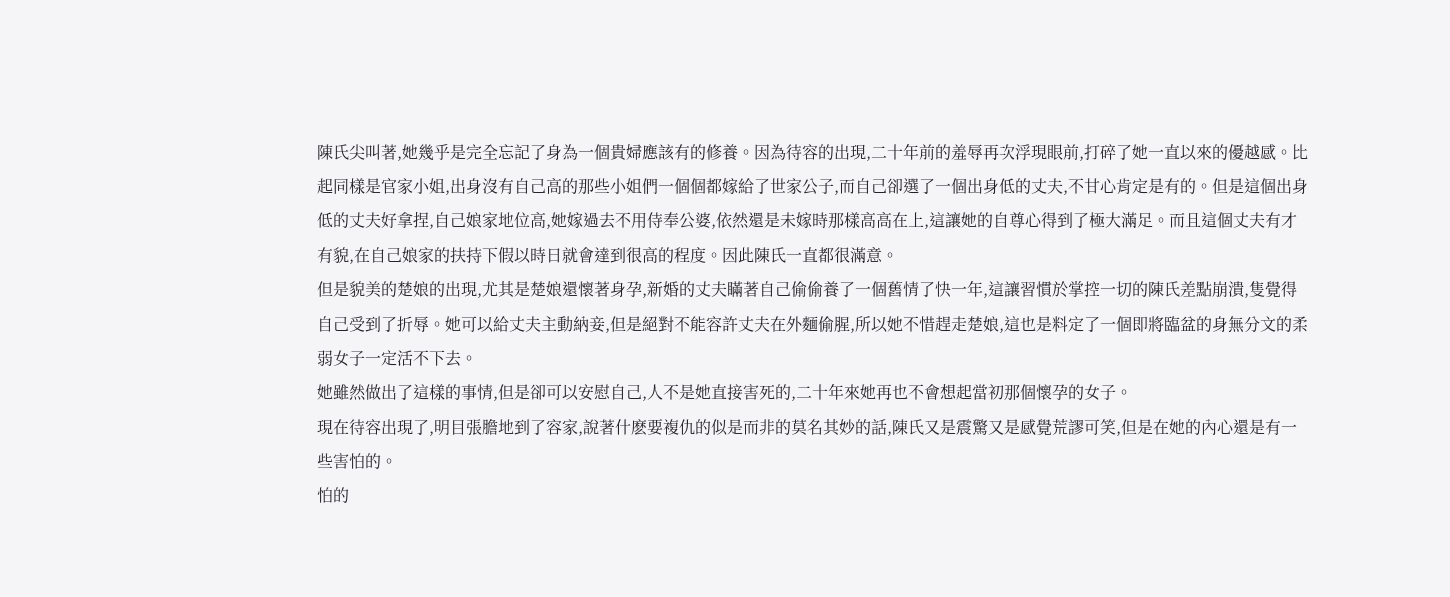陳氏尖叫著,她幾乎是完全忘記了身為一個貴婦應該有的修養。因為待容的出現,二十年前的羞辱再次浮現眼前,打碎了她一直以來的優越感。比起同樣是官家小姐,出身沒有自己高的那些小姐們一個個都嫁給了世家公子,而自己卻選了一個出身低的丈夫,不甘心肯定是有的。但是這個出身低的丈夫好拿捏,自己娘家地位高,她嫁過去不用侍奉公婆,依然還是未嫁時那樣高高在上,這讓她的自尊心得到了極大滿足。而且這個丈夫有才有貌,在自己娘家的扶持下假以時日就會達到很高的程度。因此陳氏一直都很滿意。
但是貌美的楚娘的出現,尤其是楚娘還懷著身孕,新婚的丈夫瞞著自己偷偷養了一個舊情了快一年,這讓習慣於掌控一切的陳氏差點崩潰,隻覺得自己受到了折辱。她可以給丈夫主動納妾,但是絕對不能容許丈夫在外麵偷腥,所以她不惜趕走楚娘,這也是料定了一個即將臨盆的身無分文的柔弱女子一定活不下去。
她雖然做出了這樣的事情,但是卻可以安慰自己,人不是她直接害死的,二十年來她再也不會想起當初那個懷孕的女子。
現在待容出現了,明目張膽地到了容家,說著什麽要複仇的似是而非的莫名其妙的話,陳氏又是震驚又是感覺荒謬可笑,但是在她的內心還是有一些害怕的。
怕的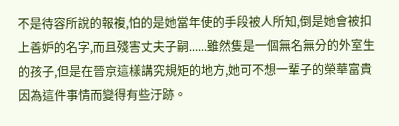不是待容所說的報複,怕的是她當年使的手段被人所知,倒是她會被扣上善妒的名字,而且殘害丈夫子嗣......雖然隻是一個無名無分的外室生的孩子,但是在晉京這樣講究規矩的地方,她可不想一輩子的榮華富貴因為這件事情而變得有些汙跡。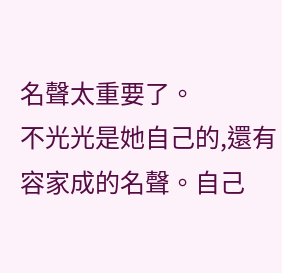名聲太重要了。
不光光是她自己的,還有容家成的名聲。自己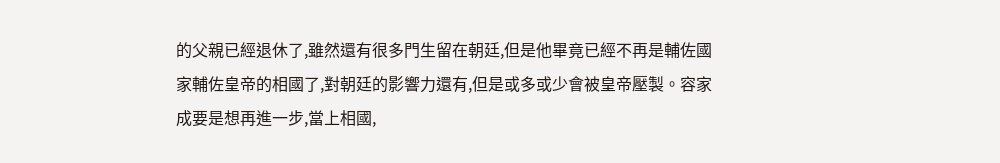的父親已經退休了,雖然還有很多門生留在朝廷,但是他畢竟已經不再是輔佐國家輔佐皇帝的相國了,對朝廷的影響力還有,但是或多或少會被皇帝壓製。容家成要是想再進一步,當上相國,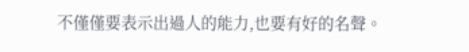不僅僅要表示出過人的能力,也要有好的名聲。